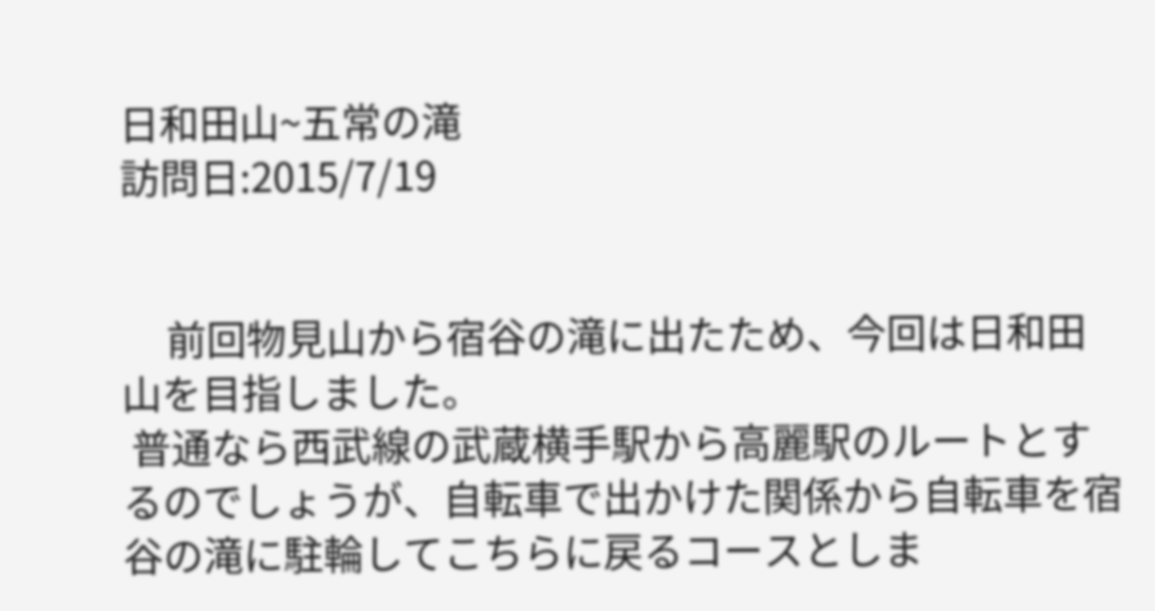日和田山~五常の滝
訪問日:2015/7/19


     前回物見山から宿谷の滝に出たため、今回は日和田山を目指しました。
 普通なら西武線の武蔵横手駅から高麗駅のルートとするのでしょうが、自転車で出かけた関係から自転車を宿谷の滝に駐輪してこちらに戻るコースとしま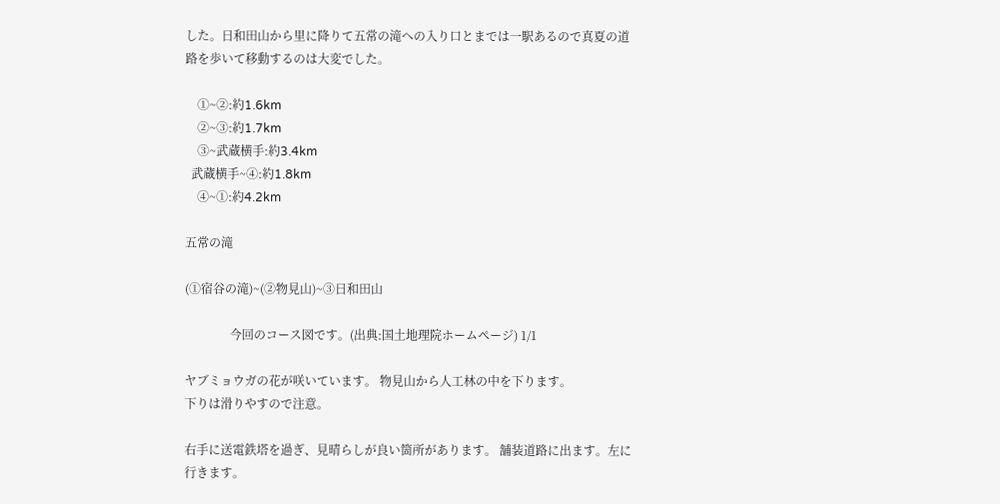した。日和田山から里に降りて五常の滝への入り口とまでは一駅あるので真夏の道路を歩いて移動するのは大変でした。

    ①~②:約1.6km
    ②~③:約1.7km
    ③~武蔵横手:約3.4km
  武蔵横手~④:約1.8km
    ④~①:約4.2km

五常の滝

(①宿谷の滝)~(②物見山)~③日和田山

               今回のコース図です。(出典:国土地理院ホームページ) 1/1

ヤブミョウガの花が咲いています。 物見山から人工林の中を下ります。
下りは滑りやすので注意。

右手に送電鉄塔を過ぎ、見晴らしが良い箇所があります。 舗装道路に出ます。左に行きます。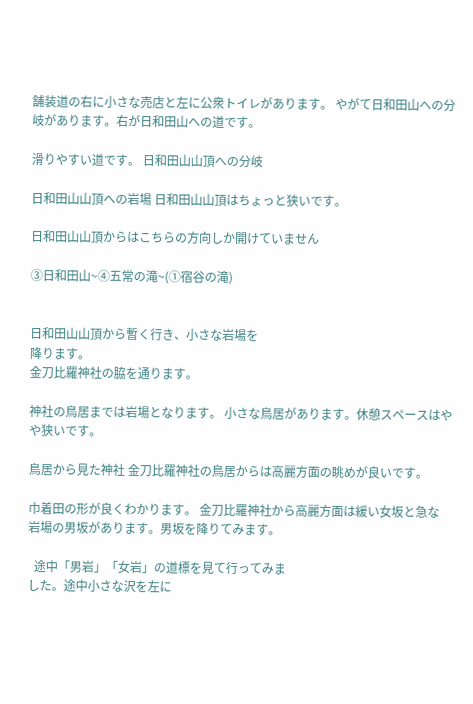舗装道の右に小さな売店と左に公衆トイレがあります。 やがて日和田山への分岐があります。右が日和田山への道です。

滑りやすい道です。 日和田山山頂への分岐

日和田山山頂への岩場 日和田山山頂はちょっと狭いです。

日和田山山頂からはこちらの方向しか開けていません

③日和田山~④五常の滝~(①宿谷の滝)


日和田山山頂から暫く行き、小さな岩場を
降ります。
金刀比羅神社の脇を通ります。

神社の鳥居までは岩場となります。 小さな鳥居があります。休憩スペースはやや狭いです。

鳥居から見た神社 金刀比羅神社の鳥居からは高麗方面の眺めが良いです。

巾着田の形が良くわかります。 金刀比羅神社から高麗方面は緩い女坂と急な
岩場の男坂があります。男坂を降りてみます。

  途中「男岩」「女岩」の道標を見て行ってみま
した。途中小さな沢を左に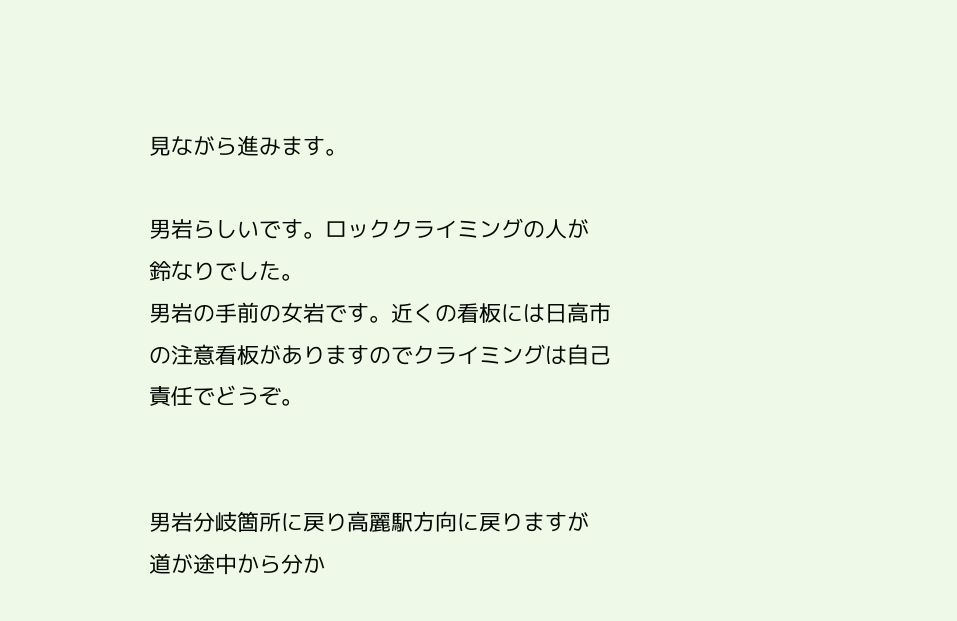見ながら進みます。

男岩らしいです。ロッククライミングの人が
鈴なりでした。
男岩の手前の女岩です。近くの看板には日高市
の注意看板がありますのでクライミングは自己
責任でどうぞ。


男岩分岐箇所に戻り高麗駅方向に戻りますが
道が途中から分か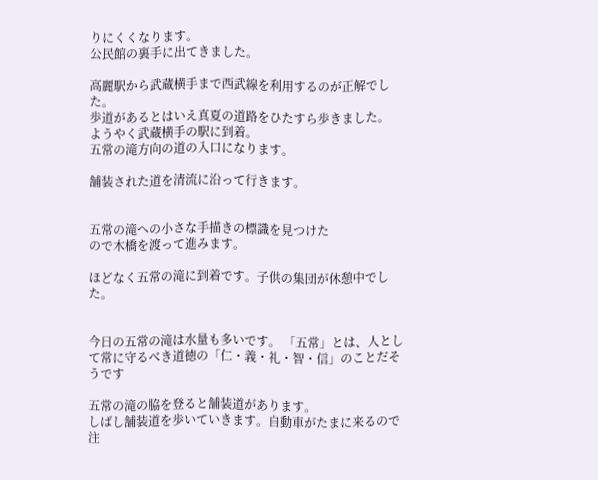りにくくなります。
公民館の裏手に出てきました。

高麗駅から武蔵横手まで西武線を利用するのが正解でした。
歩道があるとはいえ真夏の道路をひたすら歩きました。
ようやく武蔵横手の駅に到着。
五常の滝方向の道の入口になります。

舗装された道を清流に沿って行きます。


五常の滝への小さな手描きの標識を見つけた
ので木橋を渡って進みます。

ほどなく五常の滝に到着です。子供の集団が休憩中でした。


今日の五常の滝は水量も多いです。 「五常」とは、人として常に守るべき道徳の「仁・義・礼・智・信」のことだそうです

五常の滝の脇を登ると舗装道があります。
しばし舗装道を歩いていきます。自動車がたまに来るので注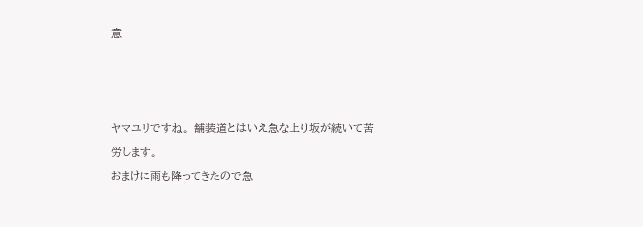意



ヤマユリですね。 舗装道とはいえ急な上り坂が続いて苦労します。
おまけに雨も降ってきたので急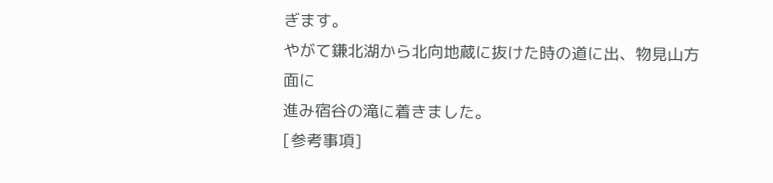ぎます。
やがて鎌北湖から北向地蔵に抜けた時の道に出、物見山方面に
進み宿谷の滝に着きました。
[参考事項]